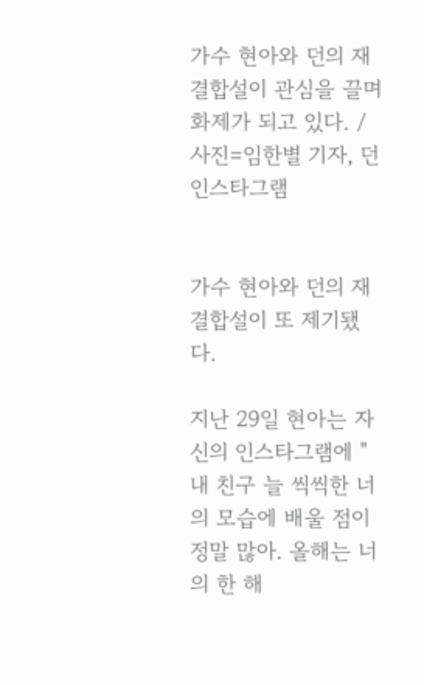가수 현아와 던의 재결합설이 관심을 끌며 화제가 되고 있다. /사진=임한별 기자, 던 인스타그램


가수 현아와 던의 재결합설이 또 제기됐다.

지난 29일 현아는 자신의 인스타그램에 "내 친구 늘 씩씩한 너의 모습에 배울 점이 정말 많아. 올해는 너의 한 해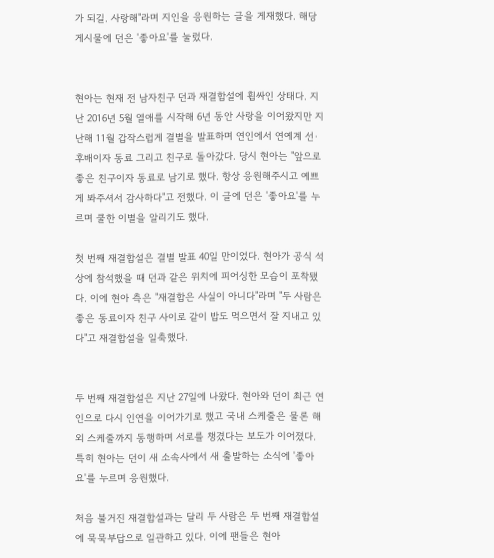가 되길. 사랑해"라며 지인을 응원하는 글을 게재했다. 해당 게시물에 던은 '좋아요'를 눌렀다.


현아는 현재 전 남자친구 던과 재결합설에 휩싸인 상태다. 지난 2016년 5월 열애를 시작해 6년 동안 사랑을 이어왔지만 지난해 11월 갑작스럽게 결별을 발표하며 연인에서 연예계 선·후배이자 동료 그리고 친구로 돌아갔다. 당시 현아는 "앞으로 좋은 친구이자 동료로 남기로 했다. 항상 응원해주시고 예쁘게 봐주셔서 감사하다"고 전했다. 이 글에 던은 '좋아요'를 누르며 쿨한 이별을 알리기도 했다.

첫 번째 재결합설은 결별 발표 40일 만이었다. 현아가 공식 석상에 참석했을 때 던과 같은 위치에 피어싱한 모습이 포착됐다. 이에 현아 측은 "재결합은 사실이 아니다"라며 "두 사람은 좋은 동료이자 친구 사이로 같이 밥도 먹으면서 잘 지내고 있다"고 재결합설을 일축했다.


두 번째 재결합설은 지난 27일에 나왔다. 현아와 던이 최근 연인으로 다시 인연을 이어가기로 했고 국내 스케줄은 물론 해외 스케줄까지 동행하며 서로를 챙겼다는 보도가 이어졌다. 특히 현아는 던이 새 소속사에서 새 출발하는 소식에 '좋아요'를 누르며 응원했다.

처음 불거진 재결합설과는 달리 두 사람은 두 번째 재결합설에 묵묵부답으로 일관하고 있다. 이에 팬들은 현아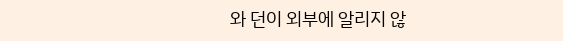와 던이 외부에 알리지 않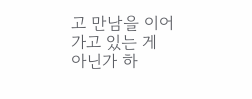고 만남을 이어가고 있는 게 아닌가 하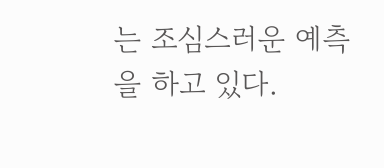는 조심스러운 예측을 하고 있다.